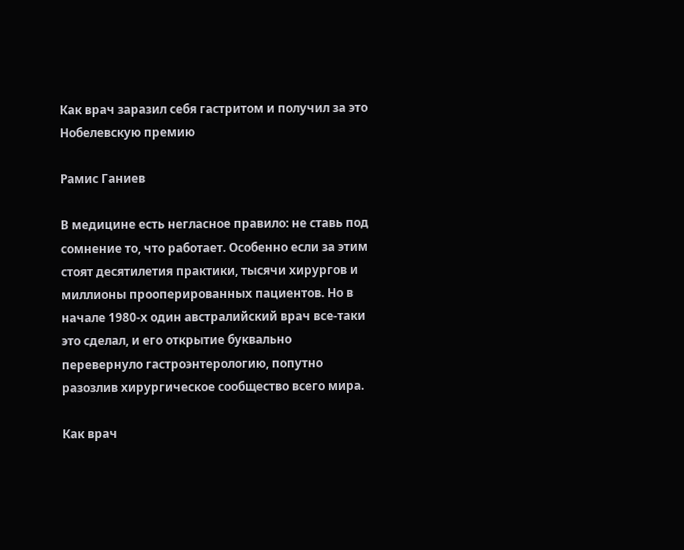Как врач заразил себя гастритом и получил за это Нобелевскую премию

Рамис Ганиев

В медицине есть негласное правило: не ставь под сомнение то, что работает. Особенно если за этим стоят десятилетия практики, тысячи хирургов и миллионы прооперированных пациентов. Но в начале 1980-х один австралийский врач все-таки это сделал, и его открытие буквально перевернуло гастроэнтерологию, попутно разозлив хирургическое сообщество всего мира.

Как врач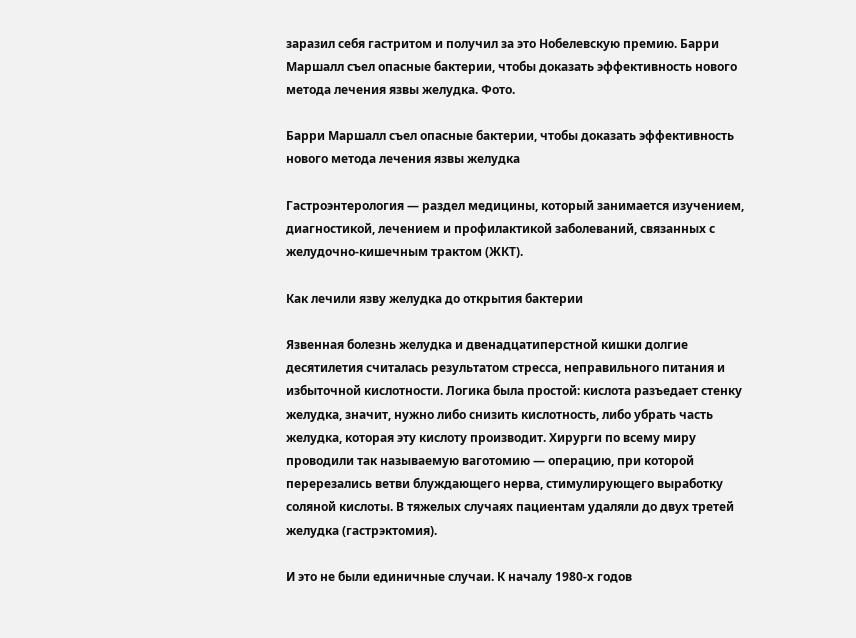заразил себя гастритом и получил за это Нобелевскую премию. Барри Маршалл съел опасные бактерии, чтобы доказать эффективность нового метода лечения язвы желудка. Фото.

Барри Маршалл съел опасные бактерии, чтобы доказать эффективность нового метода лечения язвы желудка

Гастроэнтерология — раздел медицины, который занимается изучением, диагностикой, лечением и профилактикой заболеваний, связанных с желудочно-кишечным трактом (ЖКТ).

Как лечили язву желудка до открытия бактерии

Язвенная болезнь желудка и двенадцатиперстной кишки долгие десятилетия считалась результатом стресса, неправильного питания и избыточной кислотности. Логика была простой: кислота разъедает стенку желудка, значит, нужно либо снизить кислотность, либо убрать часть желудка, которая эту кислоту производит. Хирурги по всему миру проводили так называемую ваготомию — операцию, при которой перерезались ветви блуждающего нерва, стимулирующего выработку соляной кислоты. В тяжелых случаях пациентам удаляли до двух третей желудка (гастрэктомия).

И это не были единичные случаи. К началу 1980-х годов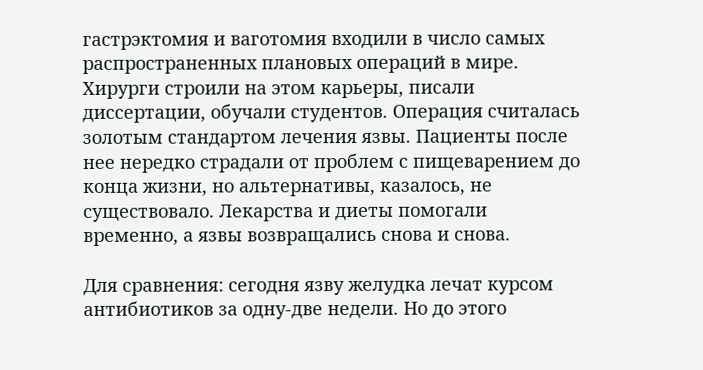гастрэктомия и ваготомия входили в число самых распространенных плановых операций в мире. Хирурги строили на этом карьеры, писали диссертации, обучали студентов. Операция считалась золотым стандартом лечения язвы. Пациенты после нее нередко страдали от проблем с пищеварением до конца жизни, но альтернативы, казалось, не существовало. Лекарства и диеты помогали временно, а язвы возвращались снова и снова.

Для сравнения: сегодня язву желудка лечат курсом антибиотиков за одну-две недели. Но до этого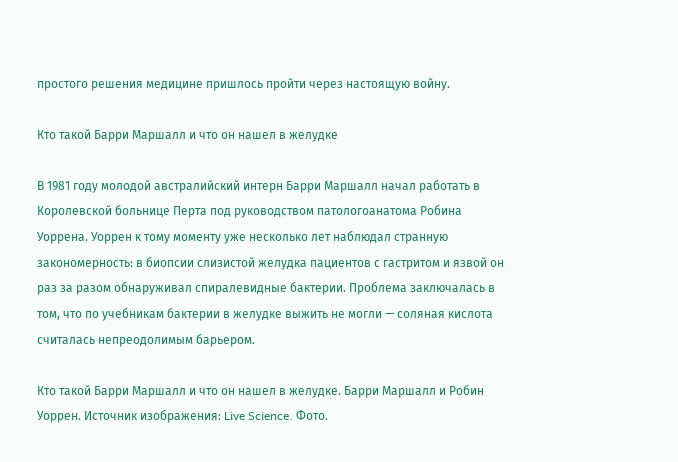простого решения медицине пришлось пройти через настоящую войну.

Кто такой Барри Маршалл и что он нашел в желудке

В 1981 году молодой австралийский интерн Барри Маршалл начал работать в Королевской больнице Перта под руководством патологоанатома Робина Уоррена. Уоррен к тому моменту уже несколько лет наблюдал странную закономерность: в биопсии слизистой желудка пациентов с гастритом и язвой он раз за разом обнаруживал спиралевидные бактерии. Проблема заключалась в том, что по учебникам бактерии в желудке выжить не могли — соляная кислота считалась непреодолимым барьером.

Кто такой Барри Маршалл и что он нашел в желудке. Барри Маршалл и Робин Уоррен. Источник изображения: Live Science. Фото.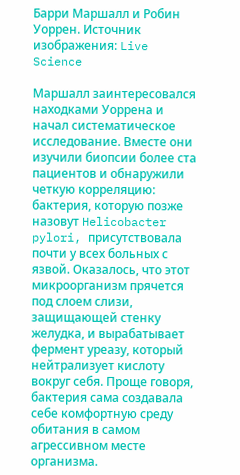Барри Маршалл и Робин Уоррен. Источник изображения: Live Science

Маршалл заинтересовался находками Уоррена и начал систематическое исследование. Вместе они изучили биопсии более ста пациентов и обнаружили четкую корреляцию: бактерия, которую позже назовут Helicobacter pylori, присутствовала почти у всех больных с язвой. Оказалось, что этот микроорганизм прячется под слоем слизи, защищающей стенку желудка, и вырабатывает фермент уреазу, который нейтрализует кислоту вокруг себя. Проще говоря, бактерия сама создавала себе комфортную среду обитания в самом агрессивном месте организма.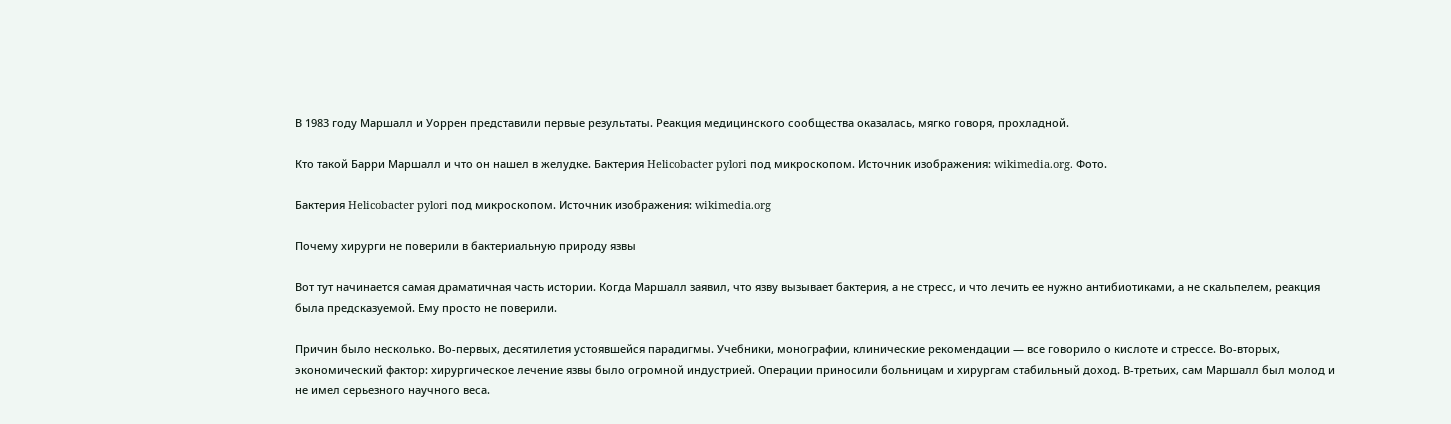В 1983 году Маршалл и Уоррен представили первые результаты. Реакция медицинского сообщества оказалась, мягко говоря, прохладной.

Кто такой Барри Маршалл и что он нашел в желудке. Бактерия Helicobacter pylori под микроскопом. Источник изображения: wikimedia.org. Фото.

Бактерия Helicobacter pylori под микроскопом. Источник изображения: wikimedia.org

Почему хирурги не поверили в бактериальную природу язвы

Вот тут начинается самая драматичная часть истории. Когда Маршалл заявил, что язву вызывает бактерия, а не стресс, и что лечить ее нужно антибиотиками, а не скальпелем, реакция была предсказуемой. Ему просто не поверили.

Причин было несколько. Во-первых, десятилетия устоявшейся парадигмы. Учебники, монографии, клинические рекомендации — все говорило о кислоте и стрессе. Во-вторых, экономический фактор: хирургическое лечение язвы было огромной индустрией. Операции приносили больницам и хирургам стабильный доход. В-третьих, сам Маршалл был молод и не имел серьезного научного веса.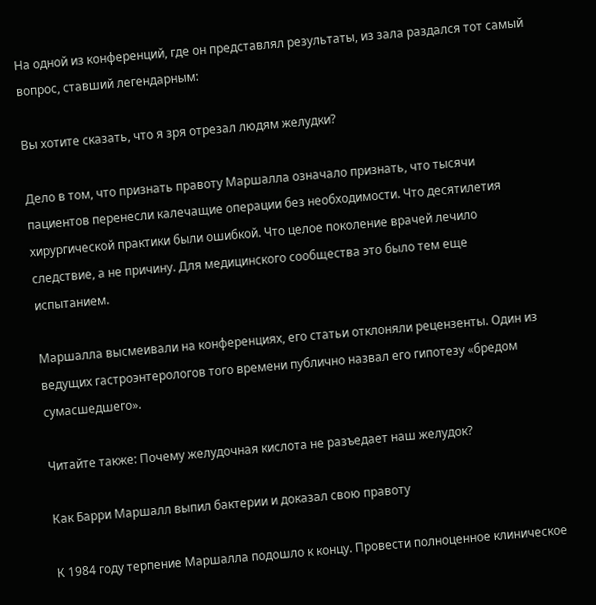На одной из конференций, где он представлял результаты, из зала раздался тот самый вопрос, ставший легендарным:

Вы хотите сказать, что я зря отрезал людям желудки?

Дело в том, что признать правоту Маршалла означало признать, что тысячи пациентов перенесли калечащие операции без необходимости. Что десятилетия хирургической практики были ошибкой. Что целое поколение врачей лечило следствие, а не причину. Для медицинского сообщества это было тем еще испытанием.

Маршалла высмеивали на конференциях, его статьи отклоняли рецензенты. Один из ведущих гастроэнтерологов того времени публично назвал его гипотезу «бредом сумасшедшего».

Читайте также: Почему желудочная кислота не разъедает наш желудок?

Как Барри Маршалл выпил бактерии и доказал свою правоту

К 1984 году терпение Маршалла подошло к концу. Провести полноценное клиническое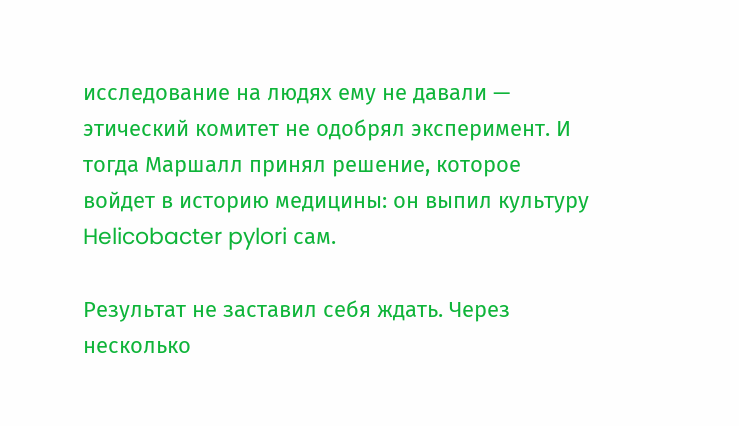исследование на людях ему не давали — этический комитет не одобрял эксперимент. И тогда Маршалл принял решение, которое войдет в историю медицины: он выпил культуру Helicobacter pylori сам.

Результат не заставил себя ждать. Через несколько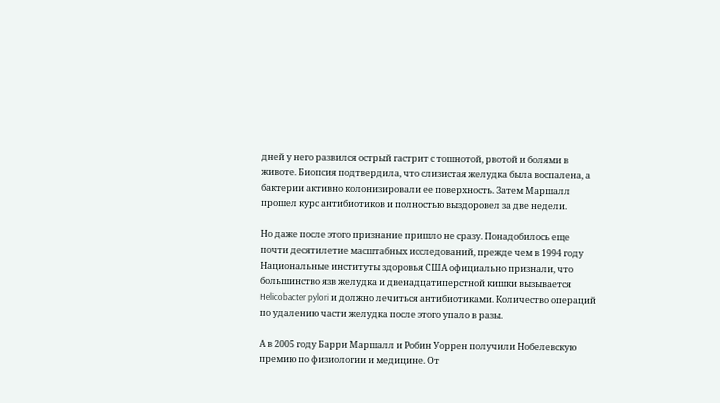дней у него развился острый гастрит с тошнотой, рвотой и болями в животе. Биопсия подтвердила, что слизистая желудка была воспалена, а бактерии активно колонизировали ее поверхность. Затем Маршалл прошел курс антибиотиков и полностью выздоровел за две недели.

Но даже после этого признание пришло не сразу. Понадобилось еще почти десятилетие масштабных исследований, прежде чем в 1994 году Национальные институты здоровья США официально признали, что большинство язв желудка и двенадцатиперстной кишки вызывается Helicobacter pylori и должно лечиться антибиотиками. Количество операций по удалению части желудка после этого упало в разы.

А в 2005 году Барри Маршалл и Робин Уоррен получили Нобелевскую премию по физиологии и медицине. От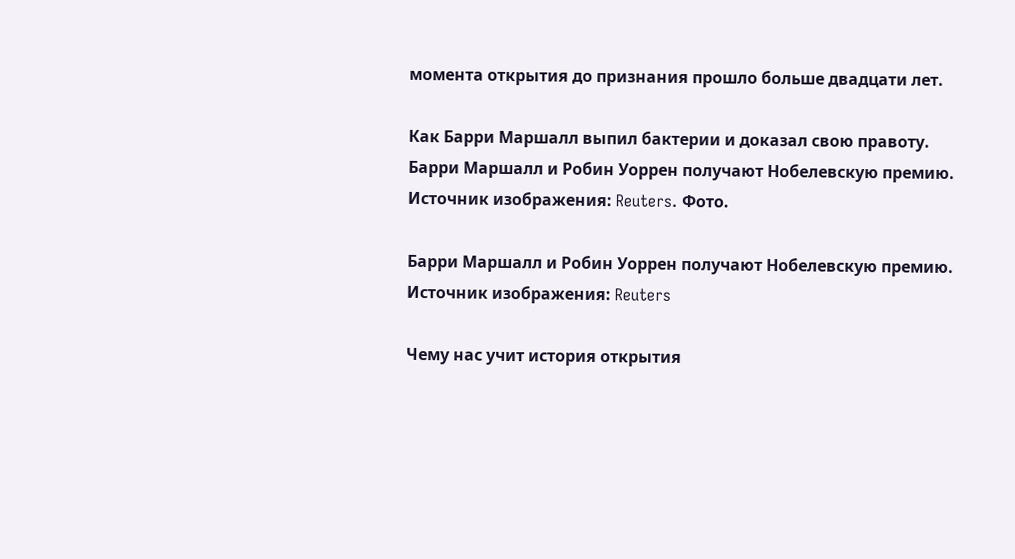момента открытия до признания прошло больше двадцати лет.

Как Барри Маршалл выпил бактерии и доказал свою правоту. Барри Маршалл и Робин Уоррен получают Нобелевскую премию. Источник изображения: Reuters. Фото.

Барри Маршалл и Робин Уоррен получают Нобелевскую премию. Источник изображения: Reuters

Чему нас учит история открытия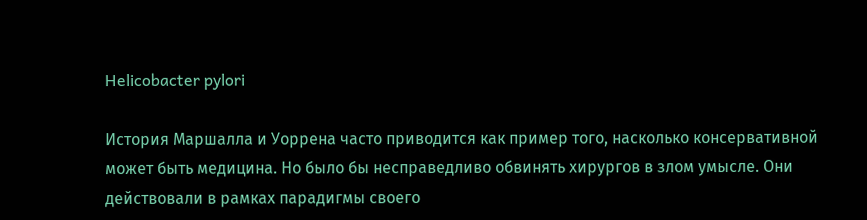Helicobacter pylori

История Маршалла и Уоррена часто приводится как пример того, насколько консервативной может быть медицина. Но было бы несправедливо обвинять хирургов в злом умысле. Они действовали в рамках парадигмы своего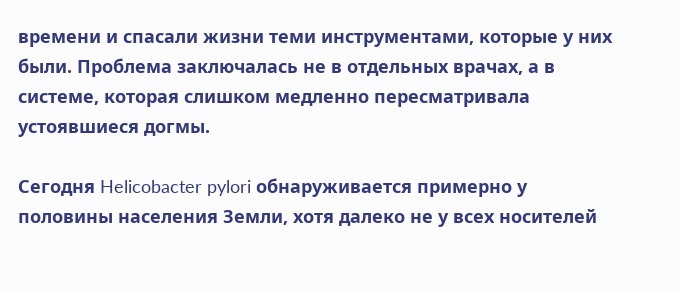времени и спасали жизни теми инструментами, которые у них были. Проблема заключалась не в отдельных врачах, а в системе, которая слишком медленно пересматривала устоявшиеся догмы.

Сегодня Helicobacter pylori обнаруживается примерно у половины населения Земли, хотя далеко не у всех носителей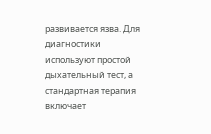развивается язва. Для диагностики используют простой дыхательный тест, а стандартная терапия включает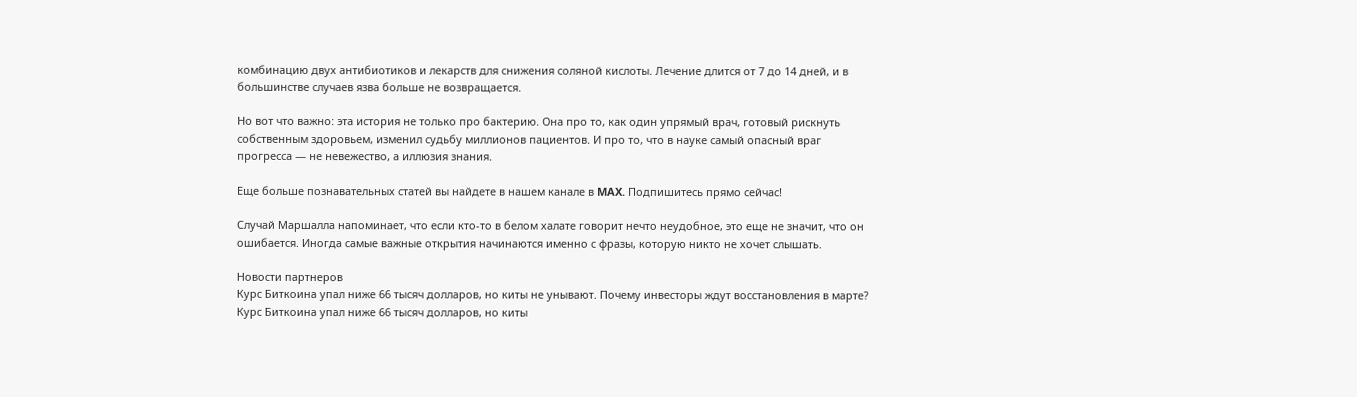комбинацию двух антибиотиков и лекарств для снижения соляной кислоты. Лечение длится от 7 до 14 дней, и в большинстве случаев язва больше не возвращается.

Но вот что важно: эта история не только про бактерию. Она про то, как один упрямый врач, готовый рискнуть собственным здоровьем, изменил судьбу миллионов пациентов. И про то, что в науке самый опасный враг прогресса — не невежество, а иллюзия знания.

Еще больше познавательных статей вы найдете в нашем канале в MAX. Подпишитесь прямо сейчас!

Случай Маршалла напоминает, что если кто-то в белом халате говорит нечто неудобное, это еще не значит, что он ошибается. Иногда самые важные открытия начинаются именно с фразы, которую никто не хочет слышать.

Новости партнеров
Курс Биткоина упал ниже 66 тысяч долларов, но киты не унывают. Почему инвесторы ждут восстановления в марте?
Курс Биткоина упал ниже 66 тысяч долларов, но киты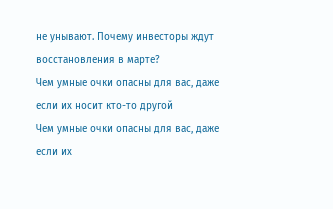не унывают. Почему инвесторы ждут восстановления в марте?
Чем умные очки опасны для вас, даже если их носит кто-то другой
Чем умные очки опасны для вас, даже если их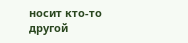носит кто-то другой